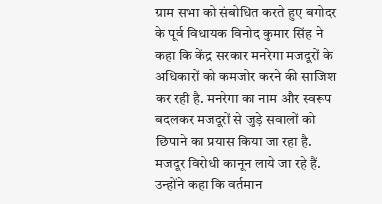ग्राम सभा को संबोधित करते हुए बगोदर के पूर्व विधायक विनोद कुमार सिंह ने कहा कि केंद्र सरकार मनरेगा मजदूरों के अधिकारों को कमजोर करने की साजिश कर रही है. मनरेगा का नाम और स्वरूप बदलकर मजदूरों से जुड़े सवालों को छिपाने का प्रयास किया जा रहा है. मजदूर विरोधी कानून लाये जा रहे हैं. उन्होंने कहा कि वर्तमान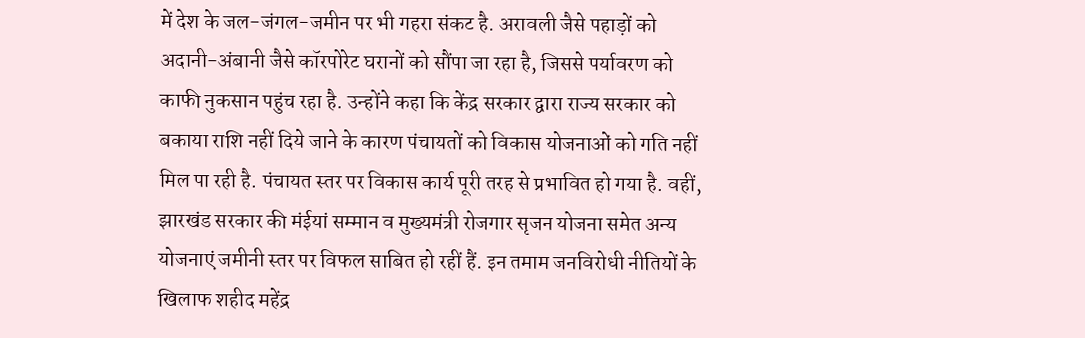में देश के जल-जंगल-जमीन पर भी गहरा संकट है. अरावली जैसे पहाड़ों को अदानी-अंबानी जैसे कॉरपोरेट घरानों को सौंपा जा रहा है, जिससे पर्यावरण को काफी नुकसान पहुंच रहा है. उन्होंने कहा कि केंद्र सरकार द्वारा राज्य सरकार को बकाया राशि नहीं दिये जाने के कारण पंचायतों को विकास योजनाओं को गति नहीं मिल पा रही है. पंचायत स्तर पर विकास कार्य पूरी तरह से प्रभावित हो गया है. वहीं, झारखंड सरकार की मंईयां सम्मान व मुख्यमंत्री रोजगार सृजन योजना समेत अन्य योजनाएं जमीनी स्तर पर विफल साबित हो रहीं हैं. इन तमाम जनविरोधी नीतियों के खिलाफ शहीद महेंद्र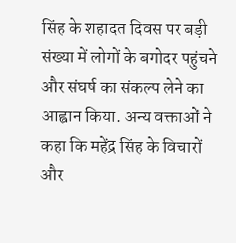सिंह के शहादत दिवस पर बड़ी संख्या में लोगों के बगोदर पहुंचने और संघर्ष का संकल्प लेने का आह्वान किया. अन्य वक्ताओं ने कहा कि महेंद्र सिंह के विचारों और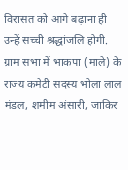विरासत को आगे बढ़ाना ही उन्हें सच्ची श्रद्धांजलि होगी. ग्राम सभा में भाकपा (माले) के राज्य कमेटी सदस्य भोला लाल मंडल, शमीम अंसारी, जाकिर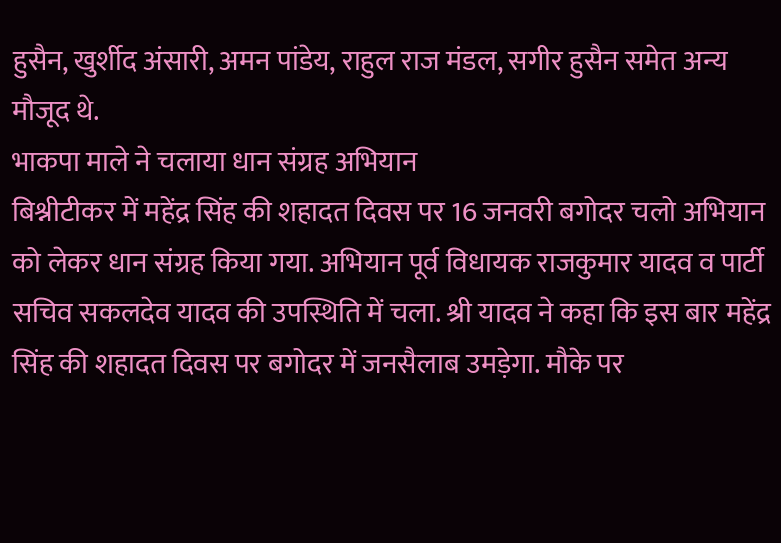हुसैन, खुर्शीद अंसारी, अमन पांडेय, राहुल राज मंडल, सगीर हुसैन समेत अन्य मौजूद थे.
भाकपा माले ने चलाया धान संग्रह अभियान
बिश्नीटीकर में महेंद्र सिंह की शहादत दिवस पर 16 जनवरी बगोदर चलो अभियान को लेकर धान संग्रह किया गया. अभियान पूर्व विधायक राजकुमार यादव व पार्टी सचिव सकलदेव यादव की उपस्थिति में चला. श्री यादव ने कहा कि इस बार महेंद्र सिंह की शहादत दिवस पर बगोदर में जनसैलाब उमड़ेगा. मौके पर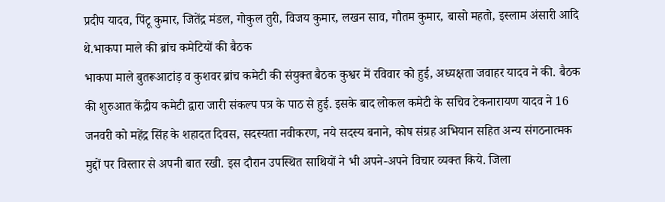प्रदीप यादव, पिंटू कुमार, जितेंद्र मंडल, गोकुल तुरी, विजय कुमार, लखन साव, गौतम कुमार, बासो महतो, इस्लाम अंसारी आदि थे.भाकपा माले की ब्रांच कमेटियों की बैठक
भाकपा माले बुतरूआटांड़ व कुशवर ब्रांच कमेटी की संयुक्त बैठक कुश्वर में रविवार को हुई, अध्यक्षता जवाहर यादव ने की. बैठक की शुरुआत केंद्रीय कमेटी द्वारा जारी संकल्प पत्र के पाठ से हुई. इसके बाद लोकल कमेटी के सचिव टेकनारायण यादव ने 16 जनवरी को महेंद्र सिंह के शहादत दिवस, सदस्यता नवीकरण, नये सदस्य बनाने, कोष संग्रह अभियान सहित अन्य संगठनात्मक मुद्दों पर विस्तार से अपनी बात रखी. इस दौरान उपस्थित साथियों ने भी अपने-अपने विचार व्यक्त किये. जिला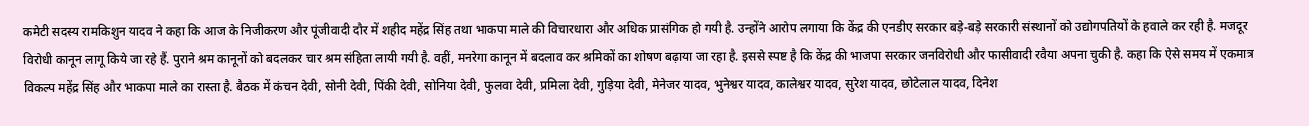कमेटी सदस्य रामकिशुन यादव ने कहा कि आज के निजीकरण और पूंजीवादी दौर में शहीद महेंद्र सिंह तथा भाकपा माले की विचारधारा और अधिक प्रासंगिक हो गयी है. उन्होंने आरोप लगाया कि केंद्र की एनडीए सरकार बड़े-बड़े सरकारी संस्थानों को उद्योगपतियों के हवाले कर रही है. मजदूर विरोधी कानून लागू किये जा रहे हैं. पुराने श्रम कानूनों को बदलकर चार श्रम संहिता लायी गयी है. वहीं, मनरेगा कानून में बदलाव कर श्रमिकों का शोषण बढ़ाया जा रहा है. इससे स्पष्ट है कि केंद्र की भाजपा सरकार जनविरोधी और फासीवादी रवैया अपना चुकी है. कहा कि ऐसे समय में एकमात्र विकल्प महेंद्र सिंह और भाकपा माले का रास्ता है. बैठक में कंचन देवी, सोनी देवी, पिंकी देवी, सोनिया देवी, फुलवा देवी, प्रमिला देवी, गुड़िया देवी, मेनेजर यादव, भुनेश्वर यादव, कालेश्वर यादव, सुरेश यादव, छोटेलाल यादव, दिनेश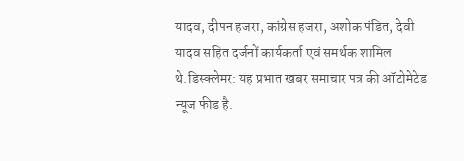यादव, दीपन हजरा, कांग्रेस हजरा, अशोक पंडित, देवी यादव सहित दर्जनों कार्यकर्ता एवं समर्थक शामिल थे.डिस्क्लेमर: यह प्रभात खबर समाचार पत्र की ऑटोमेटेड न्यूज फीड है.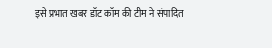इसे प्रभात खबर डॉट कॉम की टीम ने संपादित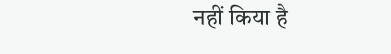नहीं किया है